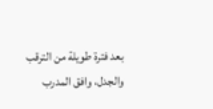بعد فترة طويلة من الترقب والجدل، وافق المدرب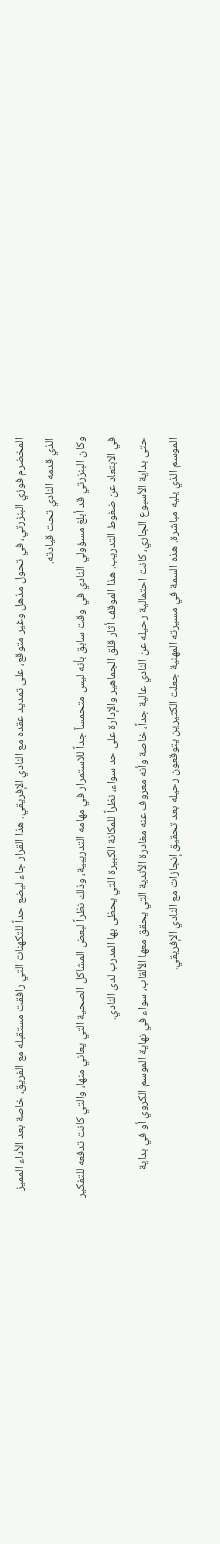المخضرم فوزي البنزرتي، في تحول مذهل وغير متوقع، على تمديد عقده مع النادي الإفريقي. هذا القرار جاء ليضع حداً للتكهنات التي رافقت مستقبله مع الفريق، خاصة بعد الأداء المميز الذي قدمه النادي تحت قيادته.
وكان البنزرتي قد أبلغ مسؤولي النادي في وقت سابق بأنه ليس متحمساً جداً للاستمرار في مهامه التدريبية، وذلك نظراً لبعض المشاكل الصحية التي يعاني منها، والتي كانت تدفعه للتفكير في الابتعاد عن ضغوط التدريب. هذا الموقف أثار قلق الجماهير والإدارة على حد سواء، نظراً للمكانة الكبيرة التي يحظى بها المدرب لدى النادي.
حتى بداية الأسبوع الجاري، كانت احتمالية رحيله عن النادي عالية جداً، خاصة وأنه معروف عنه مغادرة الأندية التي يحقق معها الألقاب، سواء في نهاية الموسم الكروي أو في بداية الموسم الذي يليه مباشرة. هذه السمة في مسيرته المهنية جعلت الكثيرين يتوقعون رحيله بعد تحقيق إنجازات مع النادي الإفريقي.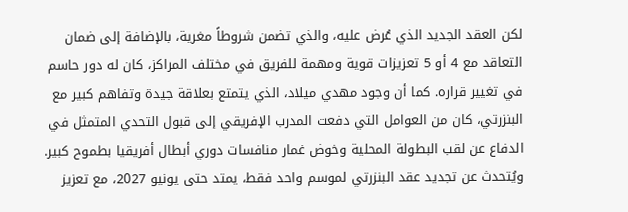لكن العقد الجديد الذي عُرض عليه، والذي تضمن شروطاً مغرية، بالإضافة إلى ضمان التعاقد مع 4 أو 5 تعزيزات قوية ومهمة للفريق في مختلف المراكز، كان له دور حاسم في تغيير قراره. كما أن وجود مهدي ميلاد، الذي يتمتع بعلاقة جيدة وتفاهم كبير مع البنزرتي، كان من العوامل التي دفعت المدرب الإفريقي إلى قبول التحدي المتمثل في الدفاع عن لقب البطولة المحلية وخوض غمار منافسات دوري أبطال أفريقيا بطموح كبير.
ويُتحدث عن تجديد عقد البنزرتي لموسم واحد فقط، يمتد حتى يونيو 2027، مع تعزيز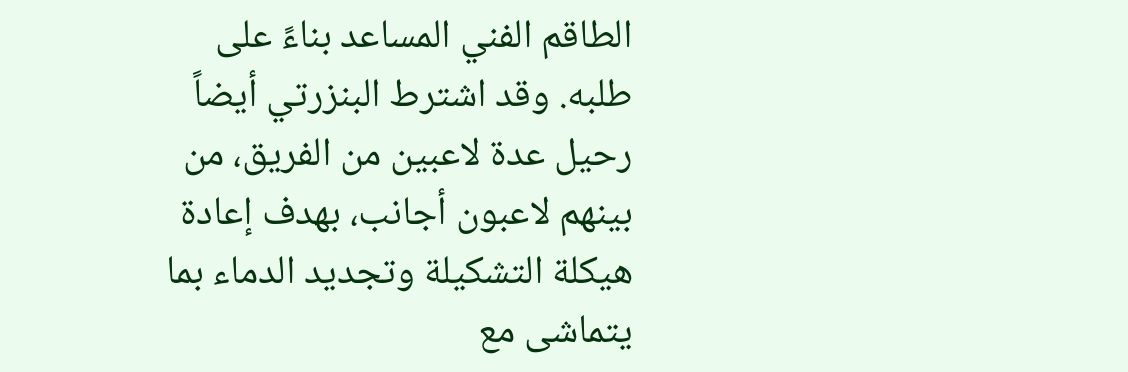الطاقم الفني المساعد بناءً على طلبه. وقد اشترط البنزرتي أيضاً رحيل عدة لاعبين من الفريق، من بينهم لاعبون أجانب، بهدف إعادة هيكلة التشكيلة وتجديد الدماء بما يتماشى مع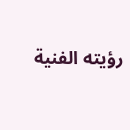رؤيته الفنية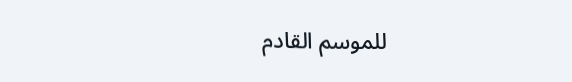للموسم القادم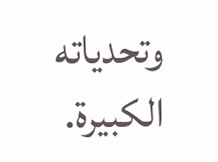وتحدياته الكبيرة.